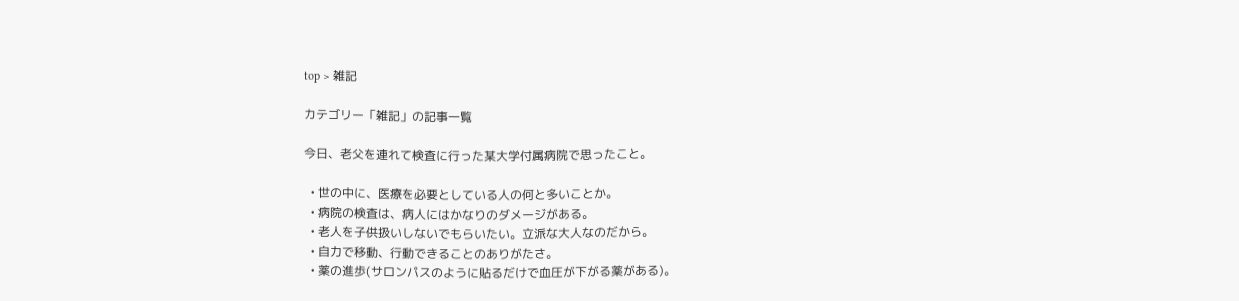top > 雑記

カテゴリー「雑記」の記事一覧

今日、老父を連れて検査に行った某大学付属病院で思ったこと。

  • 世の中に、医療を必要としている人の何と多いことか。
  • 病院の検査は、病人にはかなりのダメージがある。
  • 老人を子供扱いしないでもらいたい。立派な大人なのだから。
  • 自力で移動、行動できることのありがたさ。
  • 薬の進歩(サロンパスのように貼るだけで血圧が下がる薬がある)。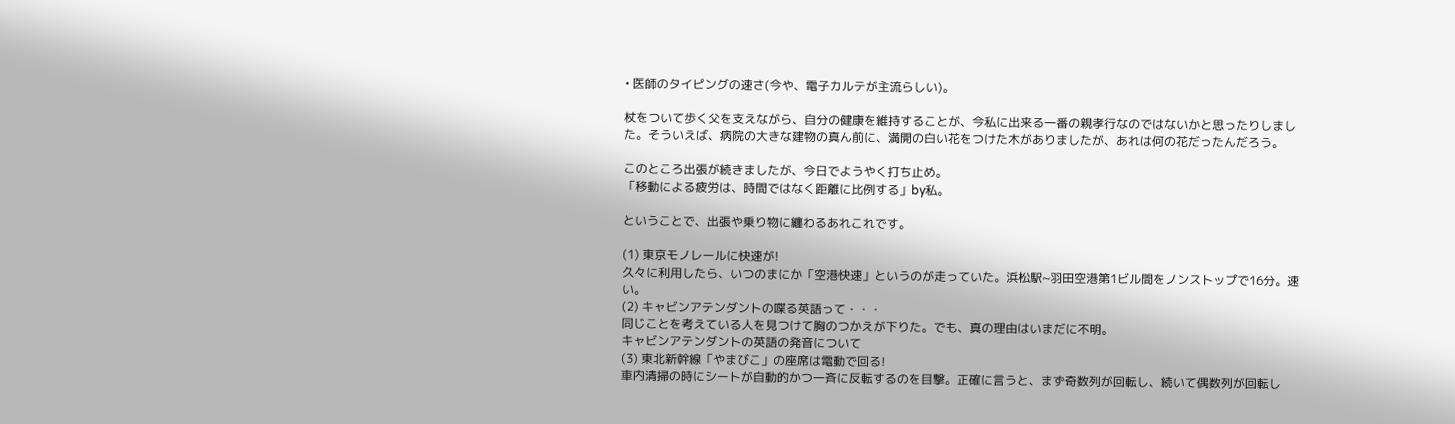• 医師のタイピングの速さ(今や、電子カルテが主流らしい)。

杖をついて歩く父を支えながら、自分の健康を維持することが、今私に出来る一番の親孝行なのではないかと思ったりしました。そういえば、病院の大きな建物の真ん前に、満開の白い花をつけた木がありましたが、あれは何の花だったんだろう。

このところ出張が続きましたが、今日でようやく打ち止め。
「移動による疲労は、時間ではなく距離に比例する」by私。

ということで、出張や乗り物に纏わるあれこれです。

(1) 東京モノレールに快速が!
久々に利用したら、いつのまにか「空港快速」というのが走っていた。浜松駅~羽田空港第1ビル間をノンストップで16分。速い。
(2) キャビンアテンダントの喋る英語って・・・
同じことを考えている人を見つけて胸のつかえが下りた。でも、真の理由はいまだに不明。
キャビンアテンダントの英語の発音について
(3) 東北新幹線「やまびこ」の座席は電動で回る!
車内清掃の時にシートが自動的かつ一斉に反転するのを目撃。正確に言うと、まず奇数列が回転し、続いて偶数列が回転し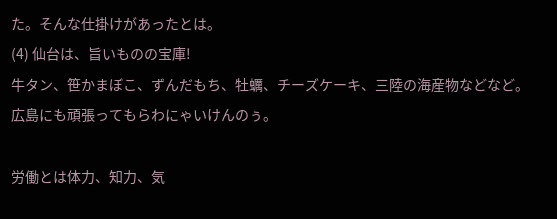た。そんな仕掛けがあったとは。
(4) 仙台は、旨いものの宝庫!
牛タン、笹かまぼこ、ずんだもち、牡蠣、チーズケーキ、三陸の海産物などなど。広島にも頑張ってもらわにゃいけんのぅ。

労働とは体力、知力、気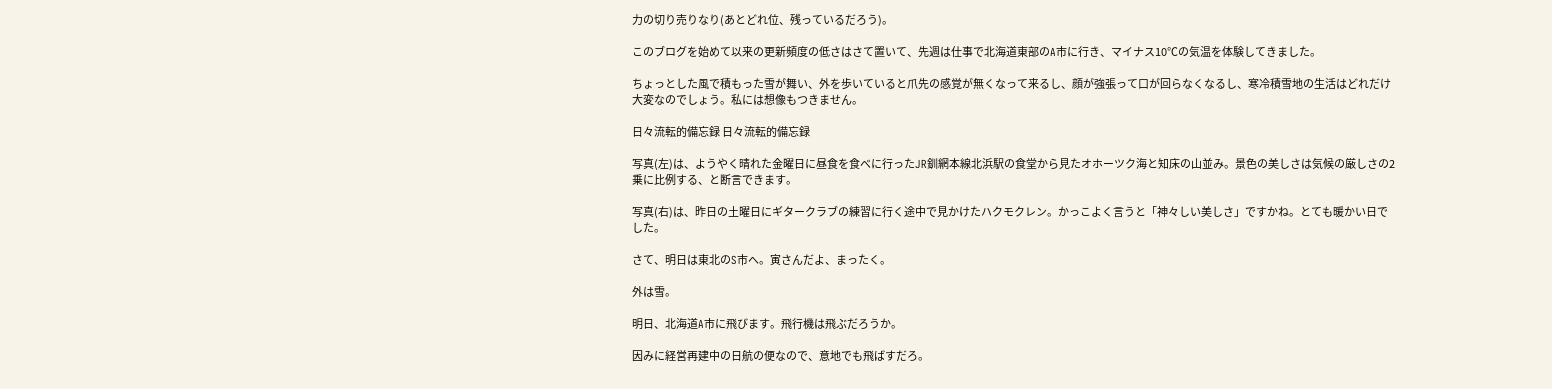力の切り売りなり(あとどれ位、残っているだろう)。

このブログを始めて以来の更新頻度の低さはさて置いて、先週は仕事で北海道東部のA市に行き、マイナス10℃の気温を体験してきました。

ちょっとした風で積もった雪が舞い、外を歩いていると爪先の感覚が無くなって来るし、顔が強張って口が回らなくなるし、寒冷積雪地の生活はどれだけ大変なのでしょう。私には想像もつきません。

日々流転的備忘録 日々流転的備忘録

写真(左)は、ようやく晴れた金曜日に昼食を食べに行ったJR釧網本線北浜駅の食堂から見たオホーツク海と知床の山並み。景色の美しさは気候の厳しさの2乗に比例する、と断言できます。

写真(右)は、昨日の土曜日にギタークラブの練習に行く途中で見かけたハクモクレン。かっこよく言うと「神々しい美しさ」ですかね。とても暖かい日でした。

さて、明日は東北のS市へ。寅さんだよ、まったく。

外は雪。

明日、北海道A市に飛びます。飛行機は飛ぶだろうか。

因みに経営再建中の日航の便なので、意地でも飛ばすだろ。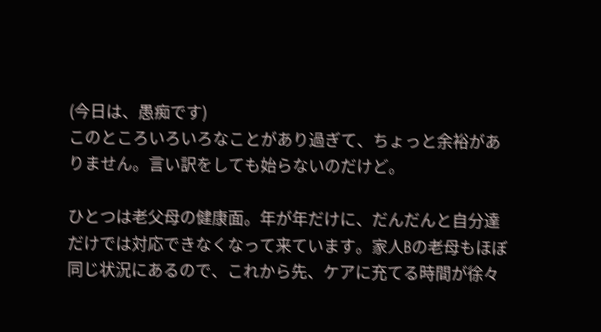(今日は、愚痴です)
このところいろいろなことがあり過ぎて、ちょっと余裕がありません。言い訳をしても始らないのだけど。

ひとつは老父母の健康面。年が年だけに、だんだんと自分達だけでは対応できなくなって来ています。家人Bの老母もほぼ同じ状況にあるので、これから先、ケアに充てる時間が徐々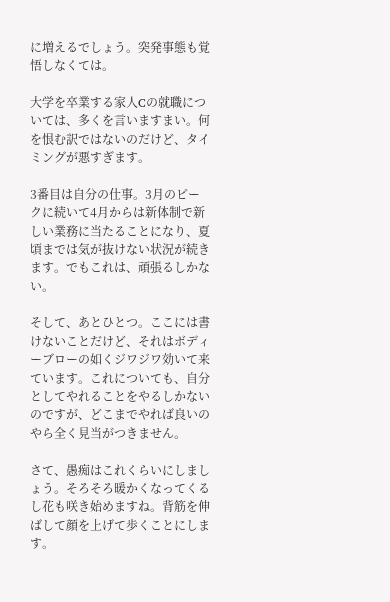に増えるでしょう。突発事態も覚悟しなくては。

大学を卒業する家人Cの就職については、多くを言いますまい。何を恨む訳ではないのだけど、タイミングが悪すぎます。

3番目は自分の仕事。3月のピークに続いて4月からは新体制で新しい業務に当たることになり、夏頃までは気が抜けない状況が続きます。でもこれは、頑張るしかない。

そして、あとひとつ。ここには書けないことだけど、それはボディーブローの如くジワジワ効いて来ています。これについても、自分としてやれることをやるしかないのですが、どこまでやれば良いのやら全く見当がつきません。

さて、愚痴はこれくらいにしましょう。そろそろ暖かくなってくるし花も咲き始めますね。背筋を伸ばして顔を上げて歩くことにします。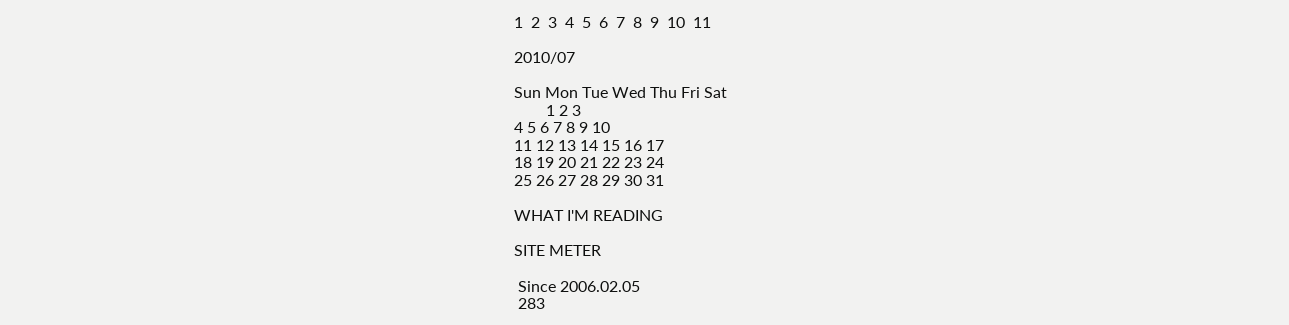1  2  3  4  5  6  7  8  9  10  11

2010/07

Sun Mon Tue Wed Thu Fri Sat
        1 2 3
4 5 6 7 8 9 10
11 12 13 14 15 16 17
18 19 20 21 22 23 24
25 26 27 28 29 30 31

WHAT I'M READING

SITE METER

 Since 2006.02.05
 283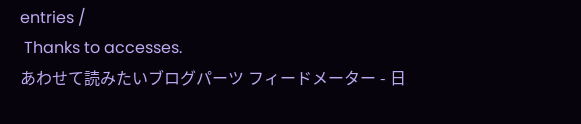entries /
 Thanks to accesses.
あわせて読みたいブログパーツ フィードメーター - 日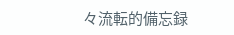々流転的備忘録